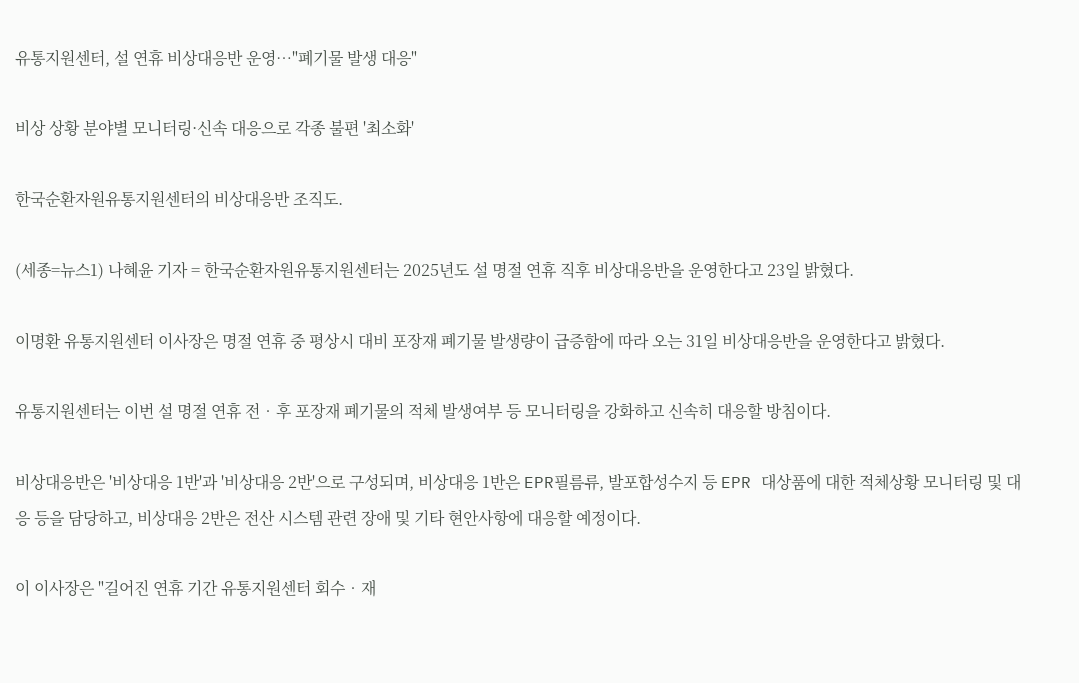유통지원센터, 설 연휴 비상대응반 운영…"폐기물 발생 대응"

비상 상황 분야별 모니터링·신속 대응으로 각종 불편 '최소화'

한국순환자원유통지원센터의 비상대응반 조직도.

(세종=뉴스1) 나혜윤 기자 = 한국순환자원유통지원센터는 2025년도 설 명절 연휴 직후 비상대응반을 운영한다고 23일 밝혔다.

이명환 유통지원센터 이사장은 명절 연휴 중 평상시 대비 포장재 폐기물 발생량이 급증함에 따라 오는 31일 비상대응반을 운영한다고 밝혔다.

유통지원센터는 이번 설 명절 연휴 전‧후 포장재 폐기물의 적체 발생여부 등 모니터링을 강화하고 신속히 대응할 방침이다.

비상대응반은 '비상대응 1반'과 '비상대응 2반'으로 구성되며, 비상대응 1반은 EPR필름류, 발포합성수지 등 EPR 대상품에 대한 적체상황 모니터링 및 대응 등을 담당하고, 비상대응 2반은 전산 시스템 관련 장애 및 기타 현안사항에 대응할 예정이다.

이 이사장은 "길어진 연휴 기간 유통지원센터 회수‧재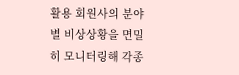활용 회원사의 분야별 비상상황을 면밀히 모니터링해 각종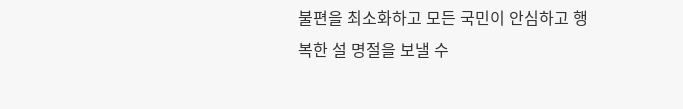불편을 최소화하고 모든 국민이 안심하고 행복한 설 명절을 보낼 수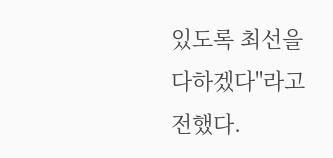있도록 최선을 다하겠다"라고 전했다.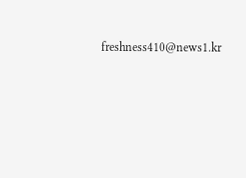freshness410@news1.kr